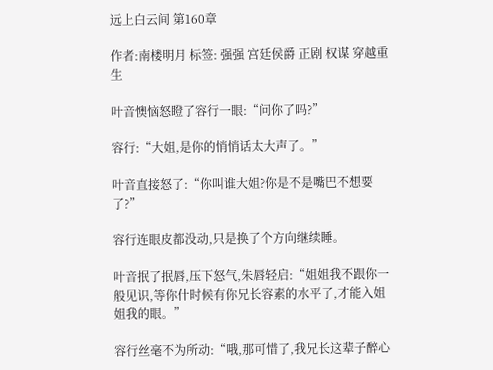远上白云间 第160章

作者:南楼明月 标签: 强强 宫廷侯爵 正剧 权谋 穿越重生

叶音懊恼怒瞪了容行一眼:“问你了吗?”

容行:“大姐,是你的悄悄话太大声了。”

叶音直接怒了:“你叫谁大姐?你是不是嘴巴不想要了?”

容行连眼皮都没动,只是换了个方向继续睡。

叶音抿了抿唇,压下怒气,朱唇轻启:“姐姐我不跟你一般见识,等你什时候有你兄长容素的水平了,才能入姐姐我的眼。”

容行丝毫不为所动:“哦,那可惜了,我兄长这辈子醉心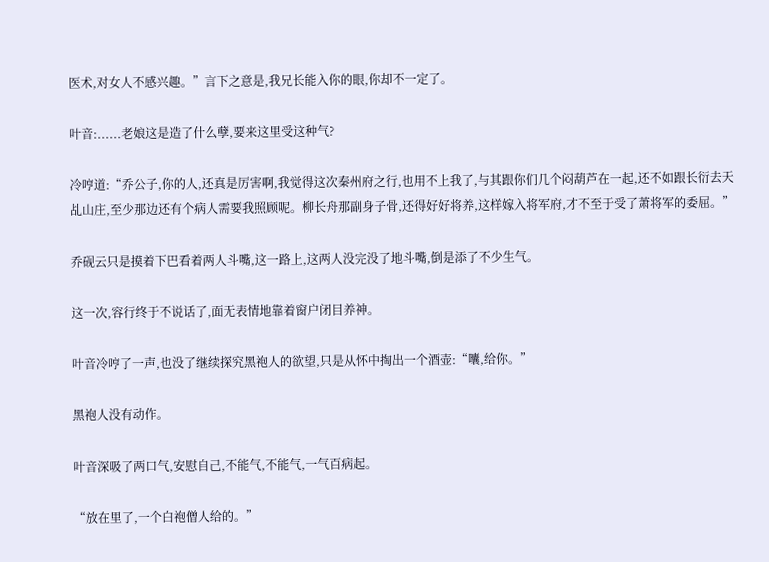医术,对女人不感兴趣。”言下之意是,我兄长能入你的眼,你却不一定了。

叶音:......老娘这是造了什么孽,要来这里受这种气?

冷哼道:“乔公子,你的人,还真是厉害啊,我觉得这次秦州府之行,也用不上我了,与其跟你们几个闷葫芦在一起,还不如跟长衍去天乩山庄,至少那边还有个病人需要我照顾呢。柳长舟那副身子骨,还得好好将养,这样嫁入将军府,才不至于受了萧将军的委屈。”

乔砚云只是摸着下巴看着两人斗嘴,这一路上,这两人没完没了地斗嘴,倒是添了不少生气。

这一次,容行终于不说话了,面无表情地靠着窗户闭目养神。

叶音冷哼了一声,也没了继续探究黑袍人的欲望,只是从怀中掏出一个酒壶:“囔,给你。”

黑袍人没有动作。

叶音深吸了两口气,安慰自己,不能气,不能气,一气百病起。

“放在里了,一个白袍僧人给的。”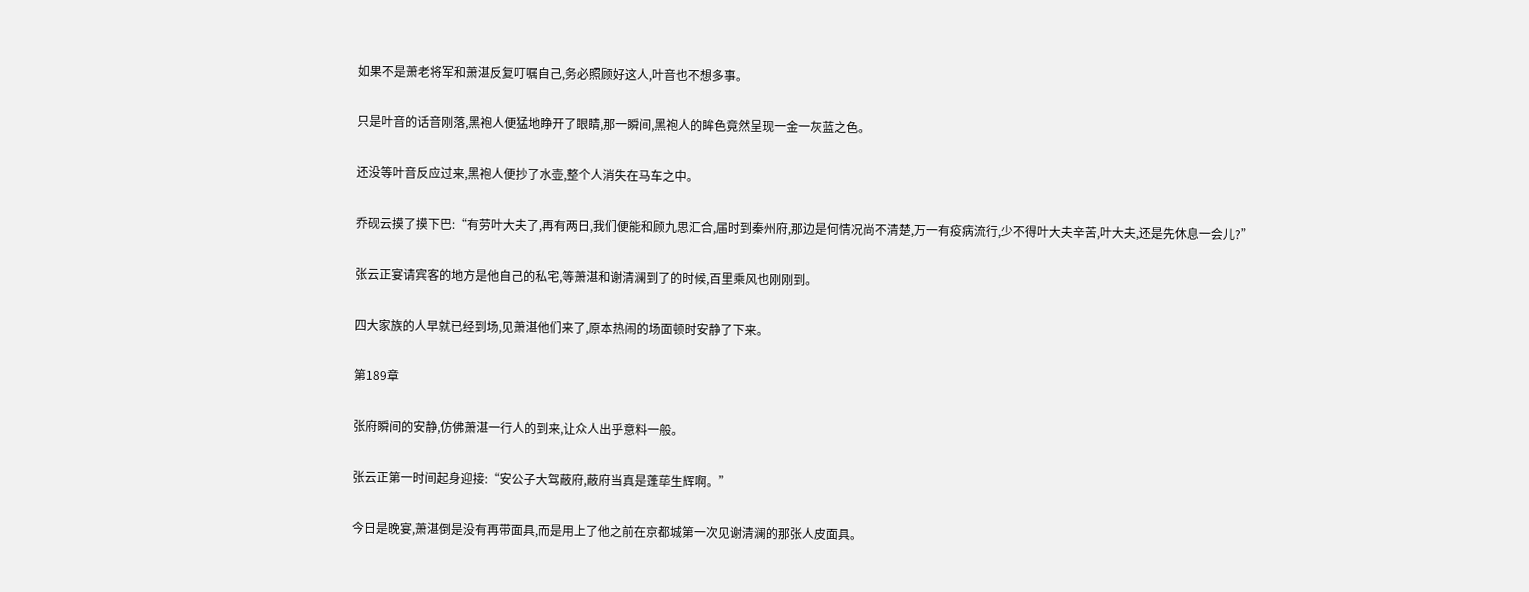如果不是萧老将军和萧湛反复叮嘱自己,务必照顾好这人,叶音也不想多事。

只是叶音的话音刚落,黑袍人便猛地睁开了眼睛,那一瞬间,黑袍人的眸色竟然呈现一金一灰蓝之色。

还没等叶音反应过来,黑袍人便抄了水壶,整个人消失在马车之中。

乔砚云摸了摸下巴:“有劳叶大夫了,再有两日,我们便能和顾九思汇合,届时到秦州府,那边是何情况尚不清楚,万一有疫病流行,少不得叶大夫辛苦,叶大夫,还是先休息一会儿?”

张云正宴请宾客的地方是他自己的私宅,等萧湛和谢清澜到了的时候,百里乘风也刚刚到。

四大家族的人早就已经到场,见萧湛他们来了,原本热闹的场面顿时安静了下来。

第189章

张府瞬间的安静,仿佛萧湛一行人的到来,让众人出乎意料一般。

张云正第一时间起身迎接:“安公子大驾蔽府,蔽府当真是蓬荜生辉啊。”

今日是晚宴,萧湛倒是没有再带面具,而是用上了他之前在京都城第一次见谢清澜的那张人皮面具。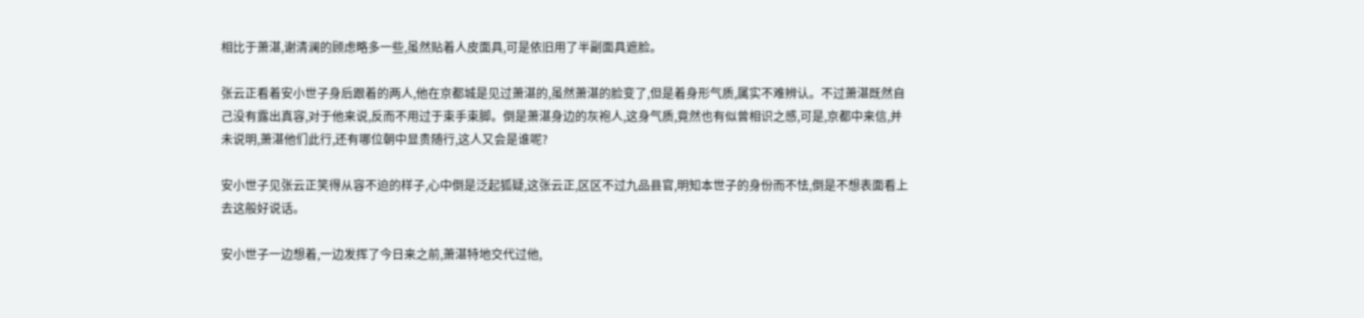相比于萧湛,谢清澜的顾虑略多一些,虽然贴着人皮面具,可是依旧用了半副面具遮脸。

张云正看着安小世子身后跟着的两人,他在京都城是见过萧湛的,虽然萧湛的脸变了,但是着身形气质,属实不难辨认。不过萧湛既然自己没有露出真容,对于他来说,反而不用过于束手束脚。倒是萧湛身边的灰袍人,这身气质,竟然也有似曾相识之感,可是,京都中来信,并未说明,萧湛他们此行,还有哪位朝中显贵随行,这人又会是谁呢?

安小世子见张云正笑得从容不迫的样子,心中倒是泛起狐疑,这张云正,区区不过九品县官,明知本世子的身份而不怯,倒是不想表面看上去这般好说话。

安小世子一边想着,一边发挥了今日来之前,萧湛特地交代过他,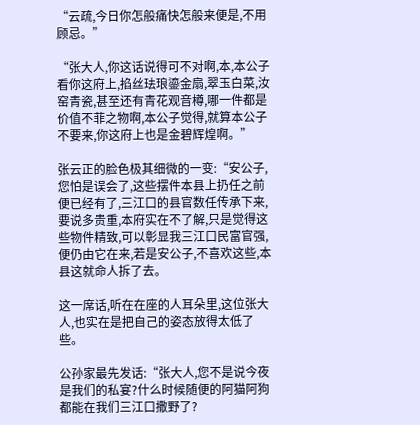“云疏,今日你怎般痛快怎般来便是,不用顾忌。”

“张大人,你这话说得可不对啊,本,本公子看你这府上,掐丝珐琅鎏金扇,翠玉白菜,汝窑青瓷,甚至还有青花观音樽,哪一件都是价值不菲之物啊,本公子觉得,就算本公子不要来,你这府上也是金碧辉煌啊。”

张云正的脸色极其细微的一变:“安公子,您怕是误会了,这些摆件本县上扔任之前便已经有了,三江口的县官数任传承下来,要说多贵重,本府实在不了解,只是觉得这些物件精致,可以彰显我三江口民富官强,便仍由它在来,若是安公子,不喜欢这些,本县这就命人拆了去。

这一席话,听在在座的人耳朵里,这位张大人,也实在是把自己的姿态放得太低了些。

公孙家最先发话:“张大人,您不是说今夜是我们的私宴?什么时候随便的阿猫阿狗都能在我们三江口撒野了?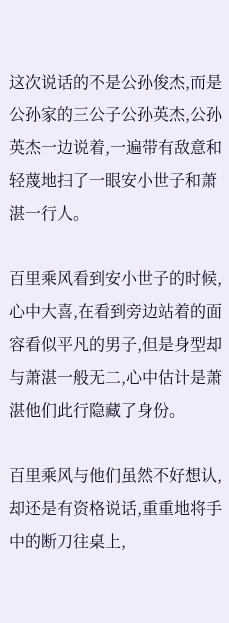这次说话的不是公孙俊杰,而是公孙家的三公子公孙英杰,公孙英杰一边说着,一遍带有敌意和轻蔑地扫了一眼安小世子和萧湛一行人。

百里乘风看到安小世子的时候,心中大喜,在看到旁边站着的面容看似平凡的男子,但是身型却与萧湛一般无二,心中估计是萧湛他们此行隐藏了身份。

百里乘风与他们虽然不好想认,却还是有资格说话,重重地将手中的断刀往桌上,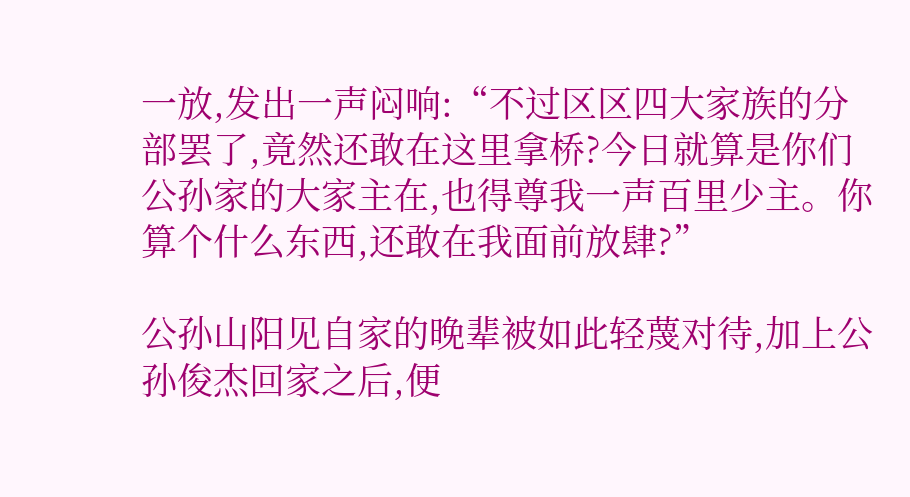一放,发出一声闷响:“不过区区四大家族的分部罢了,竟然还敢在这里拿桥?今日就算是你们公孙家的大家主在,也得尊我一声百里少主。你算个什么东西,还敢在我面前放肆?”

公孙山阳见自家的晚辈被如此轻蔑对待,加上公孙俊杰回家之后,便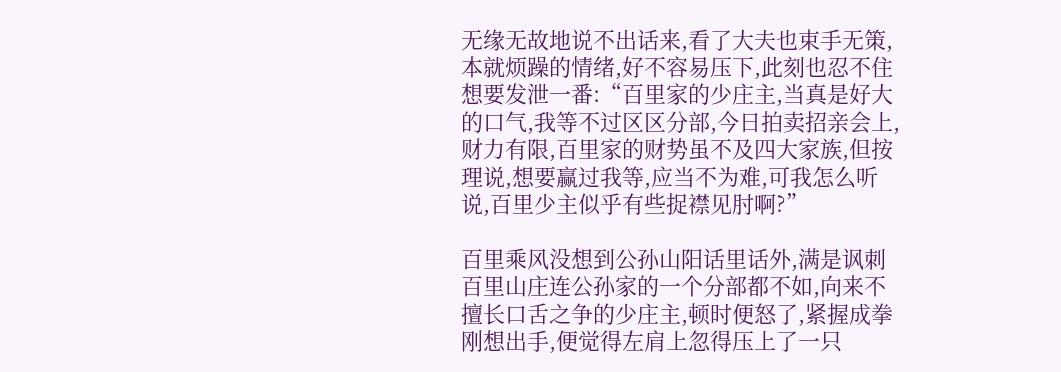无缘无故地说不出话来,看了大夫也束手无策,本就烦躁的情绪,好不容易压下,此刻也忍不住想要发泄一番:“百里家的少庄主,当真是好大的口气,我等不过区区分部,今日拍卖招亲会上,财力有限,百里家的财势虽不及四大家族,但按理说,想要赢过我等,应当不为难,可我怎么听说,百里少主似乎有些捉襟见肘啊?”

百里乘风没想到公孙山阳话里话外,满是讽刺百里山庄连公孙家的一个分部都不如,向来不擅长口舌之争的少庄主,顿时便怒了,紧握成拳刚想出手,便觉得左肩上忽得压上了一只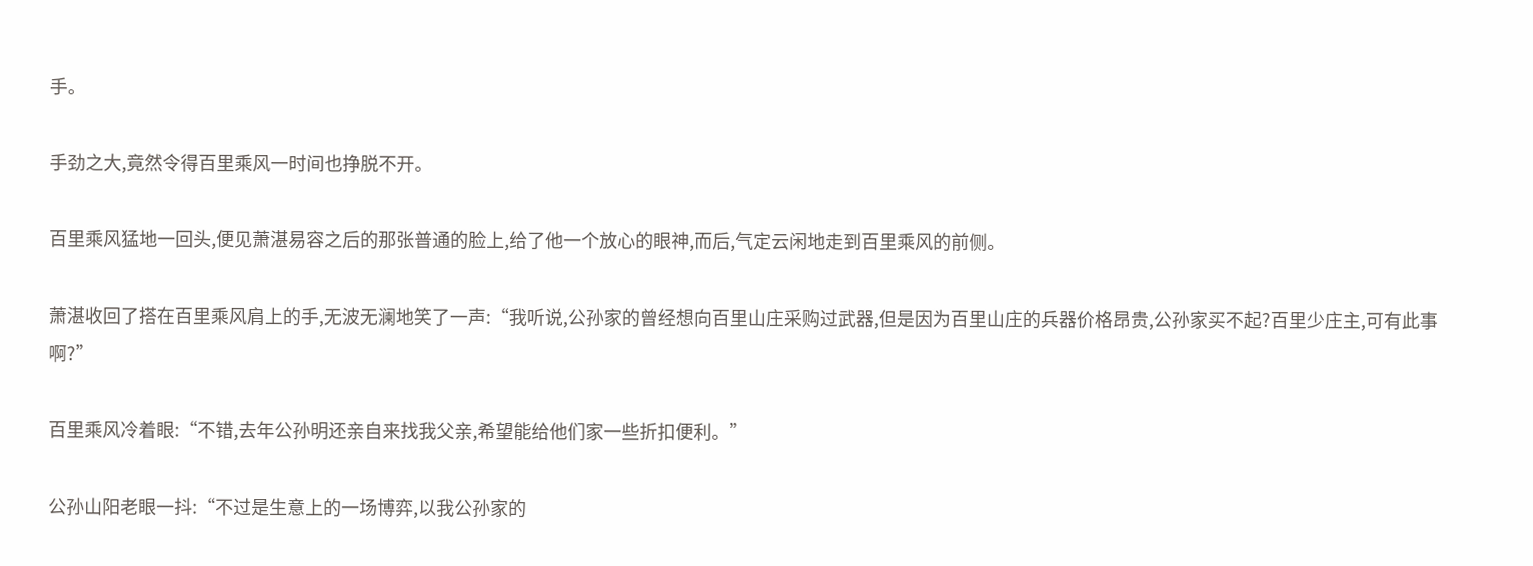手。

手劲之大,竟然令得百里乘风一时间也挣脱不开。

百里乘风猛地一回头,便见萧湛易容之后的那张普通的脸上,给了他一个放心的眼神,而后,气定云闲地走到百里乘风的前侧。

萧湛收回了搭在百里乘风肩上的手,无波无澜地笑了一声:“我听说,公孙家的曾经想向百里山庄采购过武器,但是因为百里山庄的兵器价格昂贵,公孙家买不起?百里少庄主,可有此事啊?”

百里乘风冷着眼:“不错,去年公孙明还亲自来找我父亲,希望能给他们家一些折扣便利。”

公孙山阳老眼一抖:“不过是生意上的一场博弈,以我公孙家的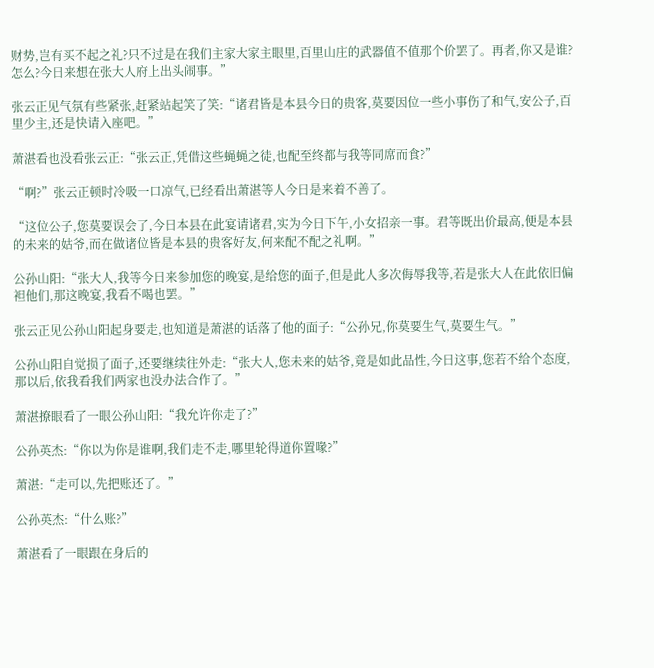财势,岂有买不起之礼?只不过是在我们主家大家主眼里,百里山庄的武器值不值那个价罢了。再者,你又是谁?怎么?今日来想在张大人府上出头闹事。”

张云正见气氛有些紧张,赶紧站起笑了笑:“诸君皆是本县今日的贵客,莫要因位一些小事伤了和气,安公子,百里少主,还是快请入座吧。”

萧湛看也没看张云正:“张云正,凭借这些蝇蝇之徒,也配至终都与我等同席而食?”

“啊?”张云正顿时冷吸一口凉气,已经看出萧湛等人今日是来着不善了。

“这位公子,您莫要误会了,今日本县在此宴请诸君,实为今日下午,小女招亲一事。君等既出价最高,便是本县的未来的姑爷,而在做诸位皆是本县的贵客好友,何来配不配之礼啊。”

公孙山阳:“张大人,我等今日来参加您的晚宴,是给您的面子,但是此人多次侮辱我等,若是张大人在此依旧偏袒他们,那这晚宴,我看不喝也罢。”

张云正见公孙山阳起身要走,也知道是萧湛的话落了他的面子:“公孙兄,你莫要生气,莫要生气。”

公孙山阳自觉损了面子,还要继续往外走:“张大人,您未来的姑爷,竟是如此品性,今日这事,您若不给个态度,那以后,依我看我们两家也没办法合作了。”

萧湛撩眼看了一眼公孙山阳:“我允许你走了?”

公孙英杰:“你以为你是谁啊,我们走不走,哪里轮得道你置喙?”

萧湛:“走可以,先把账还了。”

公孙英杰:“什么账?”

萧湛看了一眼跟在身后的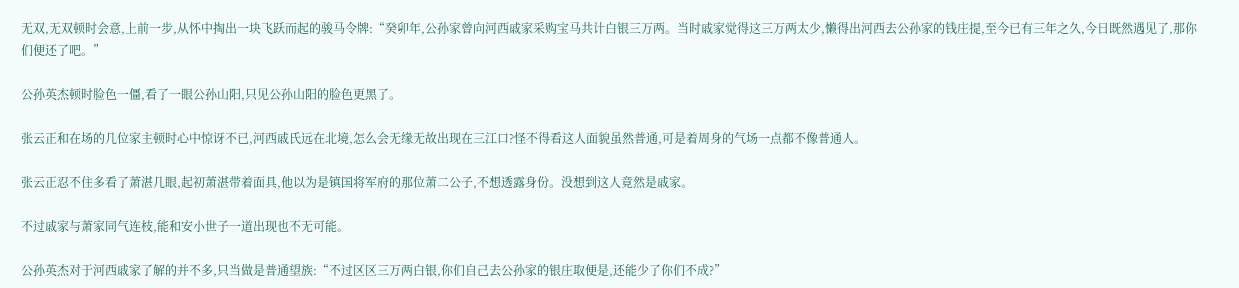无双,无双顿时会意,上前一步,从怀中掏出一块飞跃而起的骏马令牌:“癸卯年,公孙家曾向河西戚家采购宝马共计白银三万两。当时戚家觉得这三万两太少,懒得出河西去公孙家的钱庄提,至今已有三年之久,今日既然遇见了,那你们便还了吧。”

公孙英杰顿时脸色一僵,看了一眼公孙山阳,只见公孙山阳的脸色更黑了。

张云正和在场的几位家主顿时心中惊讶不已,河西戚氏远在北境,怎么会无缘无故出现在三江口?怪不得看这人面貌虽然普通,可是着周身的气场一点都不像普通人。

张云正忍不住多看了萧湛几眼,起初萧湛带着面具,他以为是镇国将军府的那位萧二公子,不想透露身份。没想到这人竟然是戚家。

不过戚家与萧家同气连枝,能和安小世子一道出现也不无可能。

公孙英杰对于河西戚家了解的并不多,只当做是普通望族:“不过区区三万两白银,你们自己去公孙家的银庄取便是,还能少了你们不成?”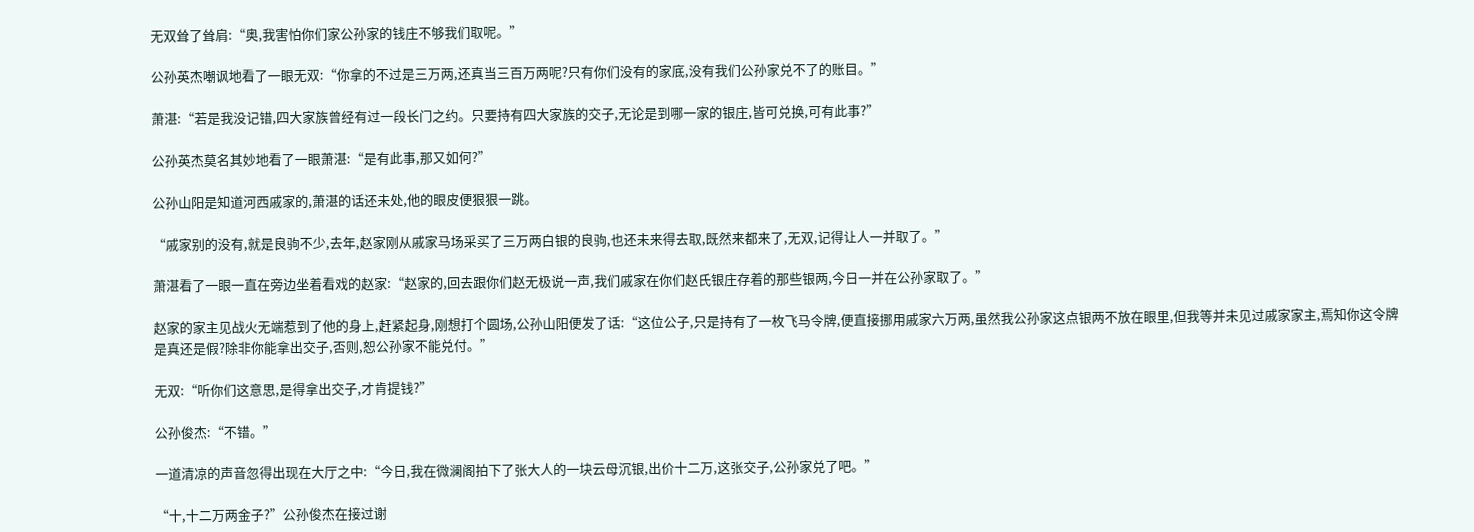无双耸了耸肩:“奥,我害怕你们家公孙家的钱庄不够我们取呢。”

公孙英杰嘲讽地看了一眼无双:“你拿的不过是三万两,还真当三百万两呢?只有你们没有的家底,没有我们公孙家兑不了的账目。”

萧湛:“若是我没记错,四大家族曾经有过一段长门之约。只要持有四大家族的交子,无论是到哪一家的银庄,皆可兑换,可有此事?”

公孙英杰莫名其妙地看了一眼萧湛:“是有此事,那又如何?”

公孙山阳是知道河西戚家的,萧湛的话还未处,他的眼皮便狠狠一跳。

“戚家别的没有,就是良驹不少,去年,赵家刚从戚家马场采买了三万两白银的良驹,也还未来得去取,既然来都来了,无双,记得让人一并取了。”

萧湛看了一眼一直在旁边坐着看戏的赵家:“赵家的,回去跟你们赵无极说一声,我们戚家在你们赵氏银庄存着的那些银两,今日一并在公孙家取了。”

赵家的家主见战火无端惹到了他的身上,赶紧起身,刚想打个圆场,公孙山阳便发了话:“这位公子,只是持有了一枚飞马令牌,便直接挪用戚家六万两,虽然我公孙家这点银两不放在眼里,但我等并未见过戚家家主,焉知你这令牌是真还是假?除非你能拿出交子,否则,恕公孙家不能兑付。”

无双:“听你们这意思,是得拿出交子,才肯提钱?”

公孙俊杰:“不错。”

一道清凉的声音忽得出现在大厅之中:“今日,我在微澜阁拍下了张大人的一块云母沉银,出价十二万,这张交子,公孙家兑了吧。”

“十,十二万两金子?”公孙俊杰在接过谢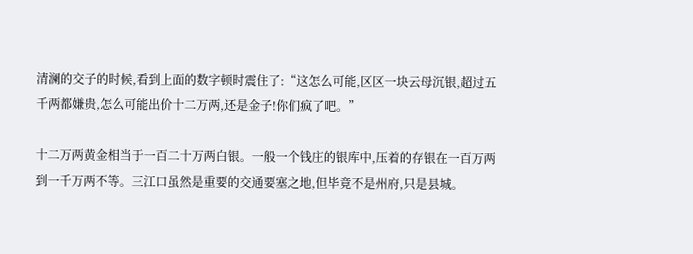清澜的交子的时候,看到上面的数字顿时震住了:“这怎么可能,区区一块云母沉银,超过五千两都嫌贵,怎么可能出价十二万两,还是金子!你们疯了吧。”

十二万两黄金相当于一百二十万两白银。一般一个钱庄的银库中,压着的存银在一百万两到一千万两不等。三江口虽然是重要的交通要塞之地,但毕竟不是州府,只是县城。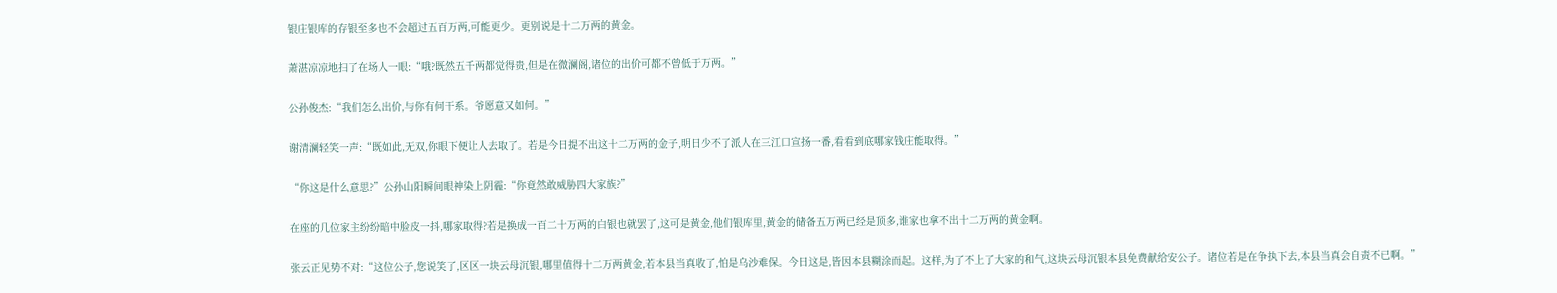银庄银库的存银至多也不会超过五百万两,可能更少。更别说是十二万两的黄金。

萧湛凉凉地扫了在场人一眼:“哦?既然五千两都觉得贵,但是在微澜阁,诸位的出价可都不曾低于万两。”

公孙俊杰:“我们怎么出价,与你有何干系。爷愿意又如何。”

谢清澜轻笑一声:“既如此,无双,你眼下便让人去取了。若是今日提不出这十二万两的金子,明日少不了派人在三江口宣扬一番,看看到底哪家钱庄能取得。”

“你这是什么意思?”公孙山阳瞬间眼神染上阴霾:“你竟然敢威胁四大家族?”

在座的几位家主纷纷暗中脸皮一抖,哪家取得?若是换成一百二十万两的白银也就罢了,这可是黄金,他们银库里,黄金的储备五万两已经是顶多,谁家也拿不出十二万两的黄金啊。

张云正见势不对:“这位公子,您说笑了,区区一块云母沉银,哪里值得十二万两黄金,若本县当真收了,怕是乌沙难保。今日这是,皆因本县糊涂而起。这样,为了不上了大家的和气,这块云母沉银本县免费献给安公子。诸位若是在争执下去,本县当真会自责不已啊。”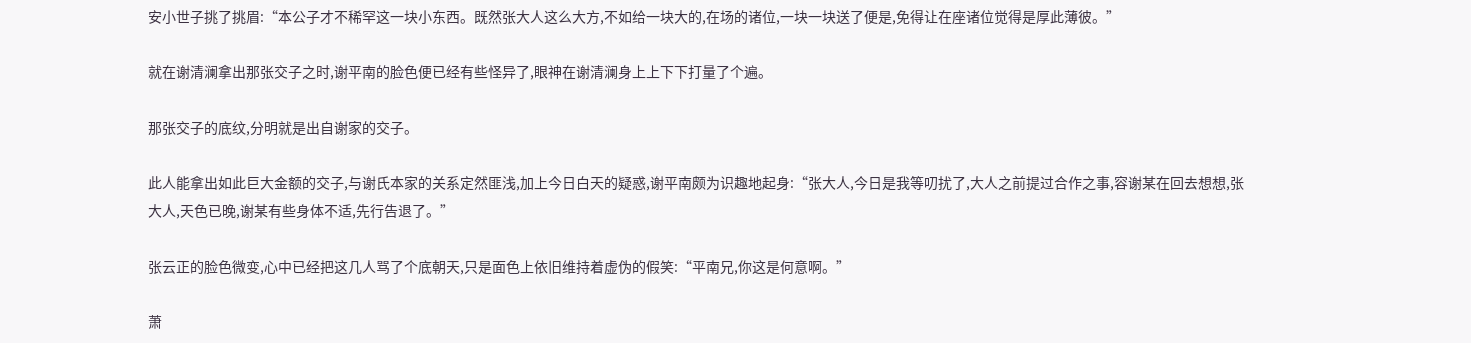安小世子挑了挑眉:“本公子才不稀罕这一块小东西。既然张大人这么大方,不如给一块大的,在场的诸位,一块一块送了便是,免得让在座诸位觉得是厚此薄彼。”

就在谢清澜拿出那张交子之时,谢平南的脸色便已经有些怪异了,眼神在谢清澜身上上下下打量了个遍。

那张交子的底纹,分明就是出自谢家的交子。

此人能拿出如此巨大金额的交子,与谢氏本家的关系定然匪浅,加上今日白天的疑惑,谢平南颇为识趣地起身:“张大人,今日是我等叨扰了,大人之前提过合作之事,容谢某在回去想想,张大人,天色已晚,谢某有些身体不适,先行告退了。”

张云正的脸色微变,心中已经把这几人骂了个底朝天,只是面色上依旧维持着虚伪的假笑:“平南兄,你这是何意啊。”

萧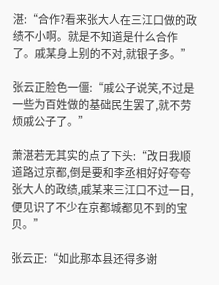湛:“合作?看来张大人在三江口做的政绩不小啊。就是不知道是什么合作了。戚某身上别的不对,就银子多。”

张云正脸色一僵:“戚公子说笑,不过是一些为百姓做的基础民生罢了,就不劳烦戚公子了。”

萧湛若无其实的点了下头:“改日我顺道路过京都,倒是要和李丞相好好夸夸张大人的政绩,戚某来三江口不过一日,便见识了不少在京都城都见不到的宝贝。”

张云正:“如此那本县还得多谢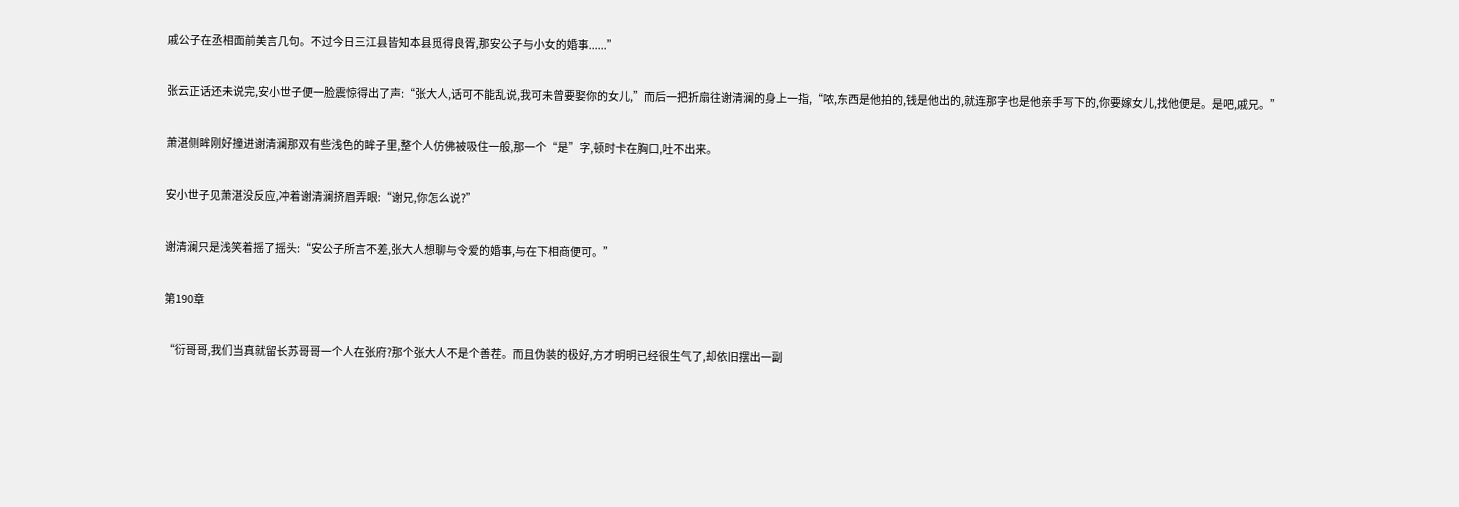戚公子在丞相面前美言几句。不过今日三江县皆知本县觅得良胥,那安公子与小女的婚事......”

张云正话还未说完,安小世子便一脸震惊得出了声:“张大人,话可不能乱说,我可未曾要娶你的女儿,”而后一把折扇往谢清澜的身上一指,“哝,东西是他拍的,钱是他出的,就连那字也是他亲手写下的,你要嫁女儿,找他便是。是吧,戚兄。”

萧湛侧眸刚好撞进谢清澜那双有些浅色的眸子里,整个人仿佛被吸住一般,那一个“是”字,顿时卡在胸口,吐不出来。

安小世子见萧湛没反应,冲着谢清澜挤眉弄眼:“谢兄,你怎么说?”

谢清澜只是浅笑着摇了摇头:“安公子所言不差,张大人想聊与令爱的婚事,与在下相商便可。”

第190章

“衍哥哥,我们当真就留长苏哥哥一个人在张府?那个张大人不是个善茬。而且伪装的极好,方才明明已经很生气了,却依旧摆出一副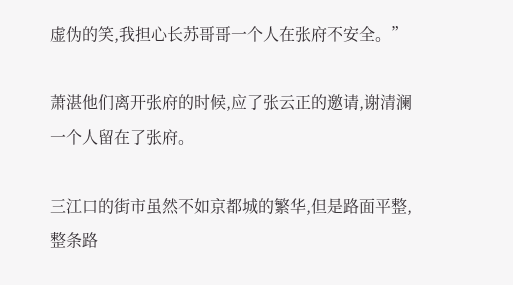虚伪的笑,我担心长苏哥哥一个人在张府不安全。”

萧湛他们离开张府的时候,应了张云正的邀请,谢清澜一个人留在了张府。

三江口的街市虽然不如京都城的繁华,但是路面平整,整条路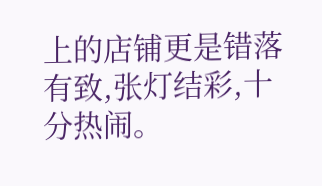上的店铺更是错落有致,张灯结彩,十分热闹。